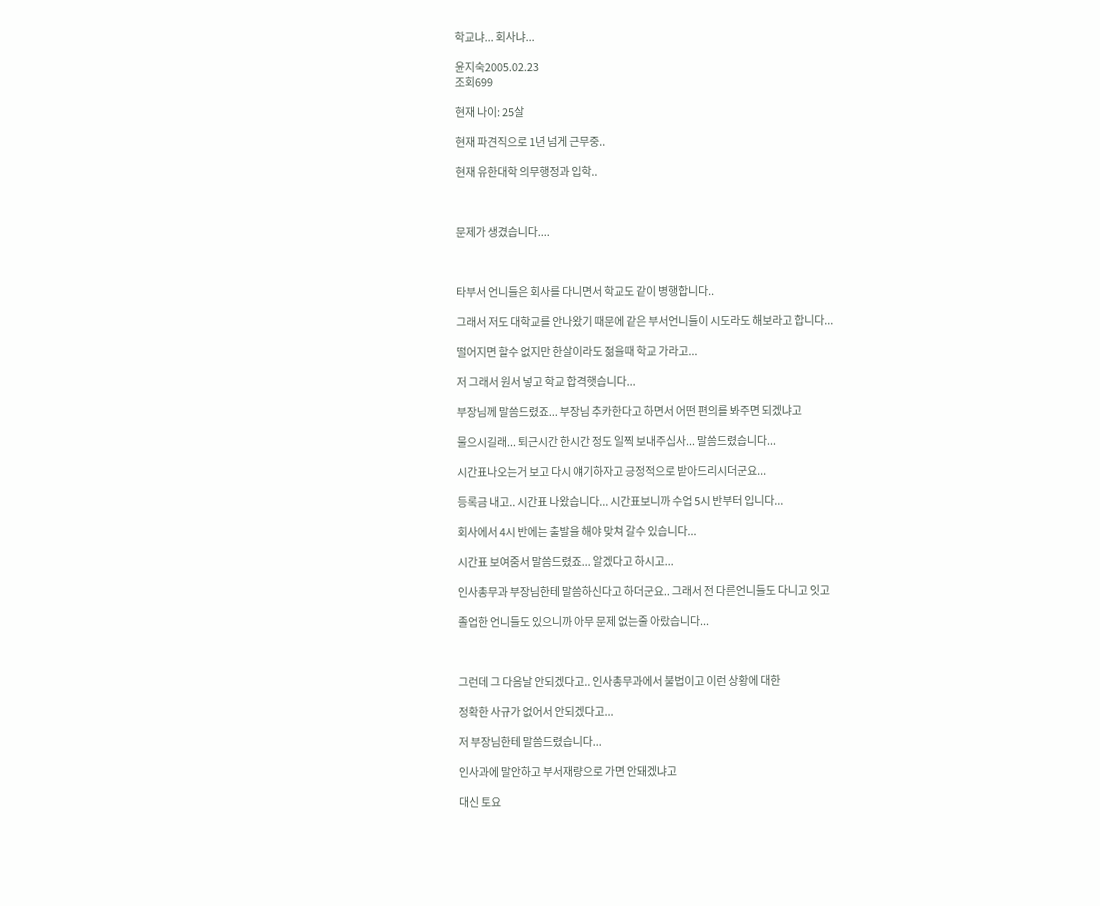학교냐... 회사냐...

윤지숙2005.02.23
조회699

현재 나이: 25살

현재 파견직으로 1년 넘게 근무중..

현재 유한대학 의무행정과 입학..



문제가 생겼습니다....



타부서 언니들은 회사를 다니면서 학교도 같이 병행합니다..

그래서 저도 대학교를 안나왔기 때문에 같은 부서언니들이 시도라도 해보라고 합니다...

떨어지면 할수 없지만 한살이라도 젊을때 학교 가라고...

저 그래서 원서 넣고 학교 합격햇습니다...

부장님께 말씀드렸죠... 부장님 추카한다고 하면서 어떤 편의를 봐주면 되겠냐고

물으시길래... 퇴근시간 한시간 정도 일찍 보내주십사... 말씀드렸습니다...

시간표나오는거 보고 다시 얘기하자고 긍정적으로 받아드리시더군요...

등록금 내고.. 시간표 나왔습니다... 시간표보니까 수업 5시 반부터 입니다...

회사에서 4시 반에는 출발을 해야 맞쳐 갈수 있습니다...

시간표 보여줌서 말씀드렸죠... 알겠다고 하시고...

인사총무과 부장님한테 말씀하신다고 하더군요.. 그래서 전 다른언니들도 다니고 잇고

졸업한 언니들도 있으니까 아무 문제 없는줄 아랐습니다...



그런데 그 다음날 안되겠다고.. 인사총무과에서 불법이고 이런 상황에 대한

정확한 사규가 없어서 안되겠다고...

저 부장님한테 말씀드렸습니다...

인사과에 말안하고 부서재량으로 가면 안돼겠냐고

대신 토요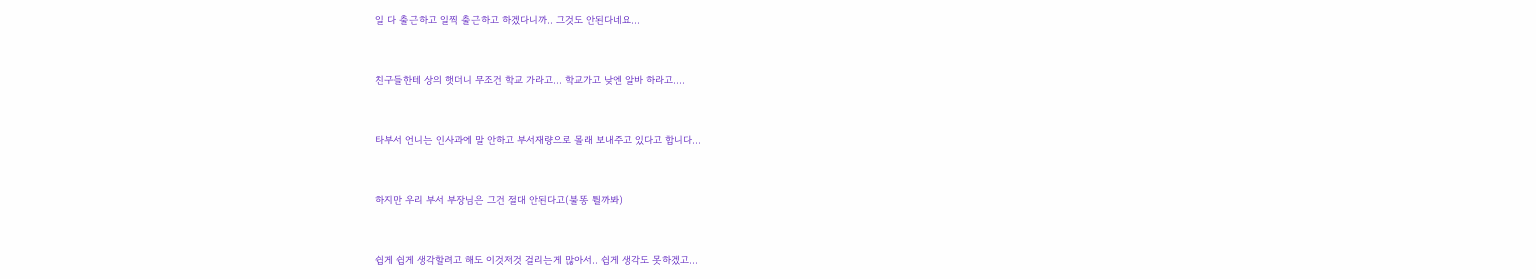일 다 출근하고 일찍 출근하고 하겠다니까.. 그것도 안된다네요...



친구들한테 상의 햇더니 무조건 학교 가라고... 학교가고 낮엔 알바 하라고....



타부서 언니는 인사과에 말 안하고 부서재량으로 몰래 보내주고 있다고 합니다...



하지만 우리 부서 부장님은 그건 절대 안된다고(불똥 튈까봐)



쉽게 쉽게 생각할려고 해도 이것저것 걸리는게 많아서.. 쉽게 생각도 못하겠고...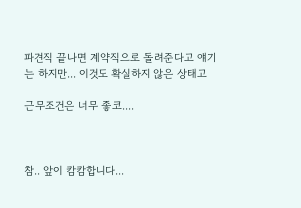파견직 끝나면 계약직으로 돌려준다고 얘기는 하지만... 이것도 확실하지 않은 상태고

근무조건은 너무 좋코....



참.. 앞이 캄캄합니다...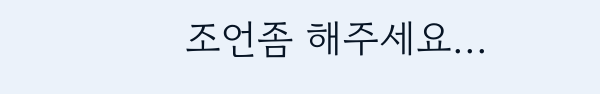조언좀 해주세요...